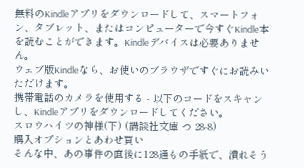無料のKindleアプリをダウンロードして、スマートフォン、タブレット、またはコンピューターで今すぐKindle本を読むことができます。Kindleデバイスは必要ありません。
ウェブ版Kindleなら、お使いのブラウザですぐにお読みいただけます。
携帯電話のカメラを使用する - 以下のコードをスキャンし、Kindleアプリをダウンロードしてください。
スロウハイツの神様(下) (講談社文庫 つ 28-8)
購入オプションとあわせ買い
そんな中、あの事件の直後に128通もの手紙で、潰れそう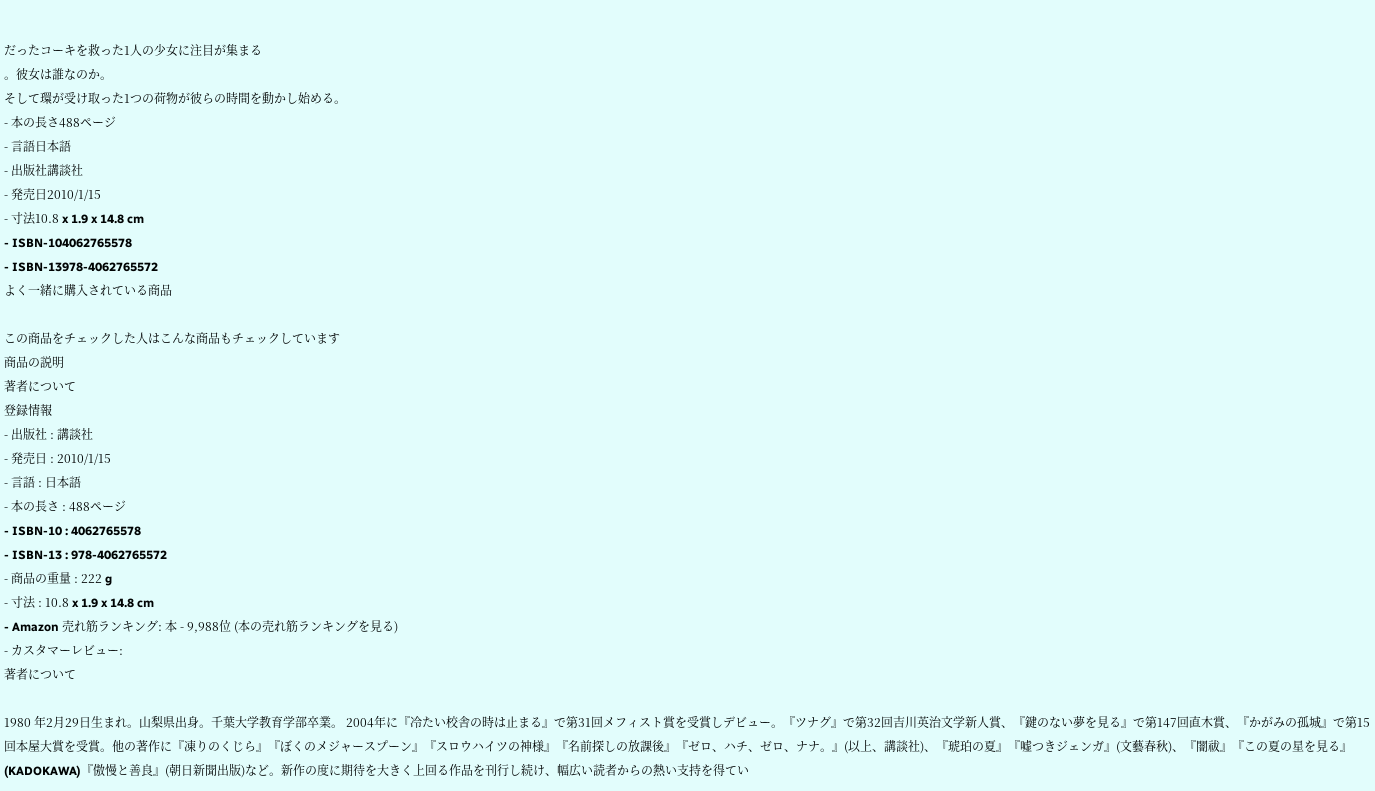だったコーキを救った1人の少女に注目が集まる
。彼女は誰なのか。
そして環が受け取った1つの荷物が彼らの時間を動かし始める。
- 本の長さ488ページ
- 言語日本語
- 出版社講談社
- 発売日2010/1/15
- 寸法10.8 x 1.9 x 14.8 cm
- ISBN-104062765578
- ISBN-13978-4062765572
よく一緒に購入されている商品

この商品をチェックした人はこんな商品もチェックしています
商品の説明
著者について
登録情報
- 出版社 : 講談社
- 発売日 : 2010/1/15
- 言語 : 日本語
- 本の長さ : 488ページ
- ISBN-10 : 4062765578
- ISBN-13 : 978-4062765572
- 商品の重量 : 222 g
- 寸法 : 10.8 x 1.9 x 14.8 cm
- Amazon 売れ筋ランキング: 本 - 9,988位 (本の売れ筋ランキングを見る)
- カスタマーレビュー:
著者について

1980 年2月29日生まれ。山梨県出身。千葉大学教育学部卒業。 2004年に『冷たい校舎の時は止まる』で第31回メフィスト賞を受賞しデビュー。『ツナグ』で第32回吉川英治文学新人賞、『鍵のない夢を見る』で第147回直木賞、『かがみの孤城』で第15回本屋大賞を受賞。他の著作に『凍りのくじら』『ぼくのメジャースプーン』『スロウハイツの神様』『名前探しの放課後』『ゼロ、ハチ、ゼロ、ナナ。』(以上、講談社)、『琥珀の夏』『嘘つきジェンガ』(文藝春秋)、『闇祓』『この夏の星を見る』(KADOKAWA)『傲慢と善良』(朝日新聞出版)など。新作の度に期待を大きく上回る作品を刊行し続け、幅広い読者からの熱い支持を得てい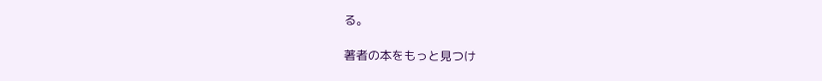る。

著者の本をもっと見つけ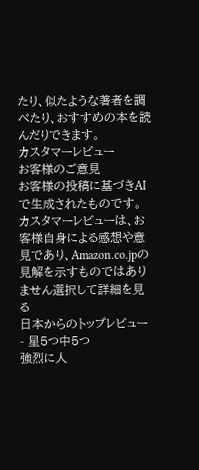たり、似たような著者を調べたり、おすすめの本を読んだりできます。
カスタマーレビュー
お客様のご意見
お客様の投稿に基づきAIで生成されたものです。カスタマーレビューは、お客様自身による感想や意見であり、Amazon.co.jpの見解を示すものではありません選択して詳細を見る
日本からのトップレビュー
- 星5つ中5つ
強烈に人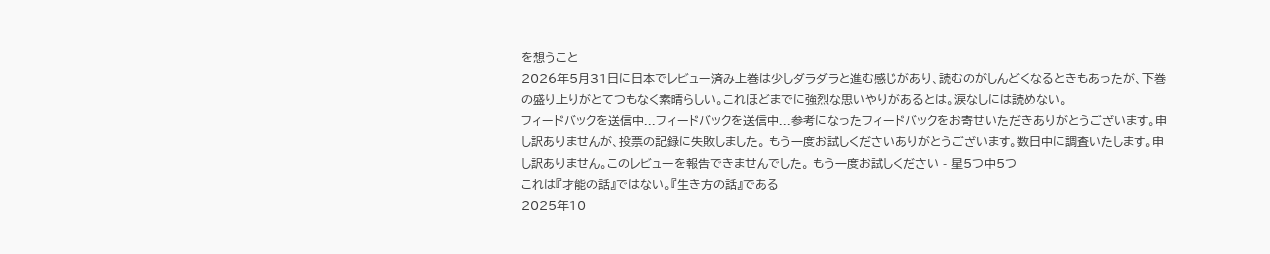を想うこと
2026年5月31日に日本でレビュー済み上巻は少しダラダラと進む感じがあり、読むのがしんどくなるときもあったが、下巻の盛り上りがとてつもなく素晴らしい。これほどまでに強烈な思いやりがあるとは。涙なしには読めない。
フィードバックを送信中...フィードバックを送信中...参考になったフィードバックをお寄せいただきありがとうございます。申し訳ありませんが、投票の記録に失敗しました。 もう一度お試しくださいありがとうございます。数日中に調査いたします。申し訳ありません。このレビューを報告できませんでした。 もう一度お試しください - 星5つ中5つ
これは『才能の話』ではない。『生き方の話』である
2025年10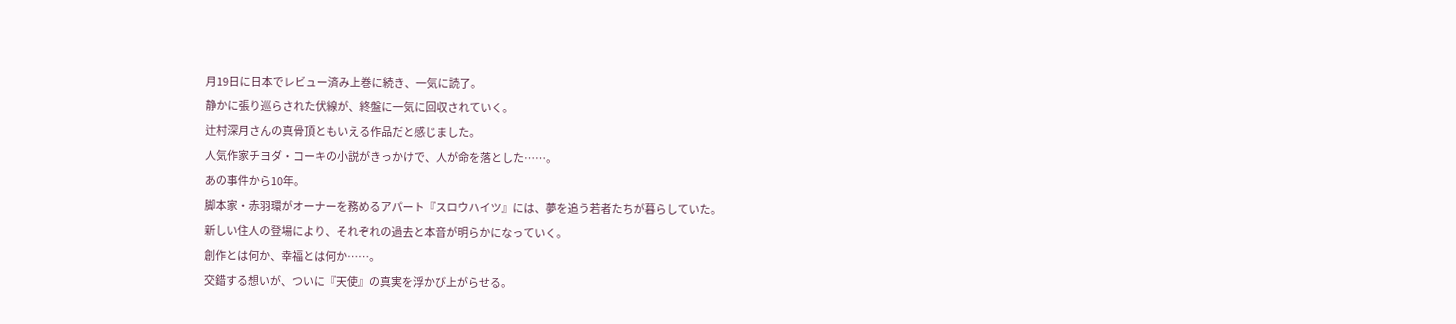月19日に日本でレビュー済み上巻に続き、一気に読了。
静かに張り巡らされた伏線が、終盤に一気に回収されていく。
辻村深月さんの真骨頂ともいえる作品だと感じました。
人気作家チヨダ・コーキの小説がきっかけで、人が命を落とした……。
あの事件から10年。
脚本家・赤羽環がオーナーを務めるアパート『スロウハイツ』には、夢を追う若者たちが暮らしていた。
新しい住人の登場により、それぞれの過去と本音が明らかになっていく。
創作とは何か、幸福とは何か……。
交錯する想いが、ついに『天使』の真実を浮かび上がらせる。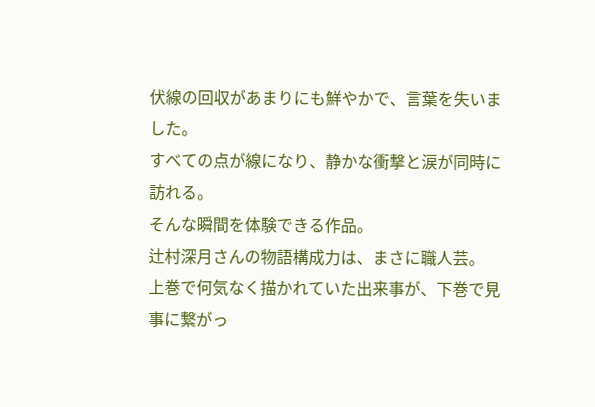伏線の回収があまりにも鮮やかで、言葉を失いました。
すべての点が線になり、静かな衝撃と涙が同時に訪れる。
そんな瞬間を体験できる作品。
辻村深月さんの物語構成力は、まさに職人芸。
上巻で何気なく描かれていた出来事が、下巻で見事に繋がっ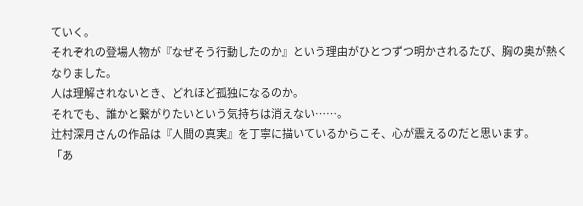ていく。
それぞれの登場人物が『なぜそう行動したのか』という理由がひとつずつ明かされるたび、胸の奥が熱くなりました。
人は理解されないとき、どれほど孤独になるのか。
それでも、誰かと繋がりたいという気持ちは消えない……。
辻村深月さんの作品は『人間の真実』を丁寧に描いているからこそ、心が震えるのだと思います。
「あ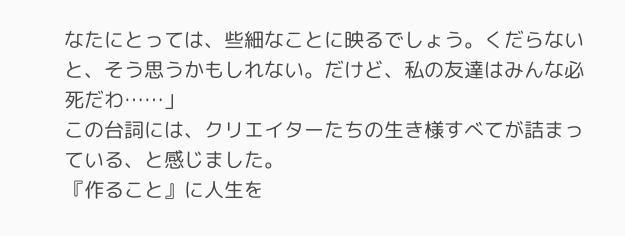なたにとっては、些細なことに映るでしょう。くだらないと、そう思うかもしれない。だけど、私の友達はみんな必死だわ……」
この台詞には、クリエイターたちの生き様すべてが詰まっている、と感じました。
『作ること』に人生を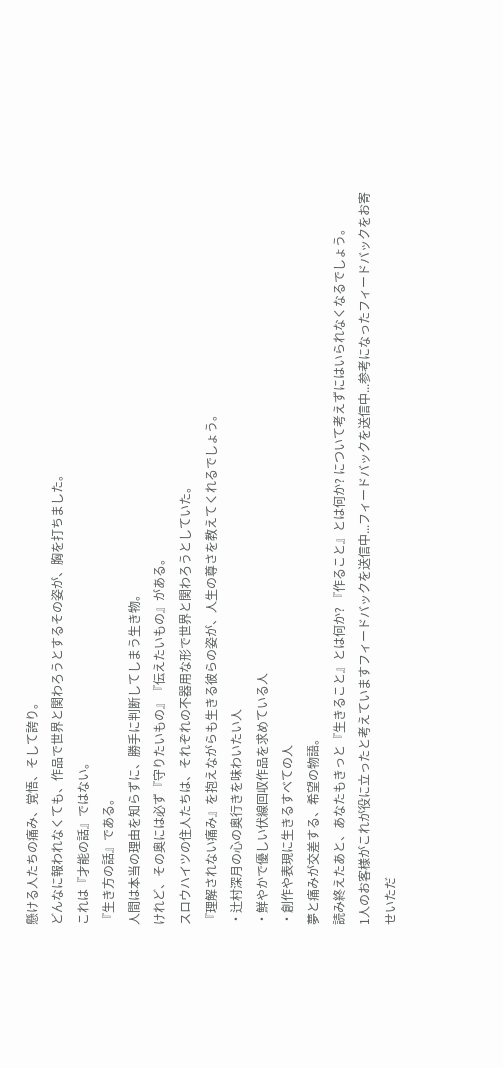懸ける人たちの痛み、覚悟、そして誇り。
どんなに報われなくても、作品で世界と関わろうとするその姿が、胸を打ちました。
これは『才能の話』ではない。
『生き方の話』である。
人間は本当の理由を知らずに、勝手に判断してしまう生き物。
けれど、その奥には必ず『守りたいもの』『伝えたいもの』がある。
スロウハイツの住人たちは、それぞれの不器用な形で世界と関わろうとしていた。
『理解されない痛み』を抱えながらも生きる彼らの姿が、人生の尊さを教えてくれるでしょう。
・辻村深月の心の奥行きを味わいたい人
・鮮やかで優しい伏線回収作品を求めている人
・創作や表現に生きるすべての人
夢と痛みが交差する、希望の物語。
読み終えたあと、あなたもきっと『生きること』とは何か? 『作ること』とは何か? について考えずにはいられなくなるでしょう。
1人のお客様がこれが役に立ったと考えていますフィードバックを送信中...フィードバックを送信中...参考になったフィードバックをお寄せいただ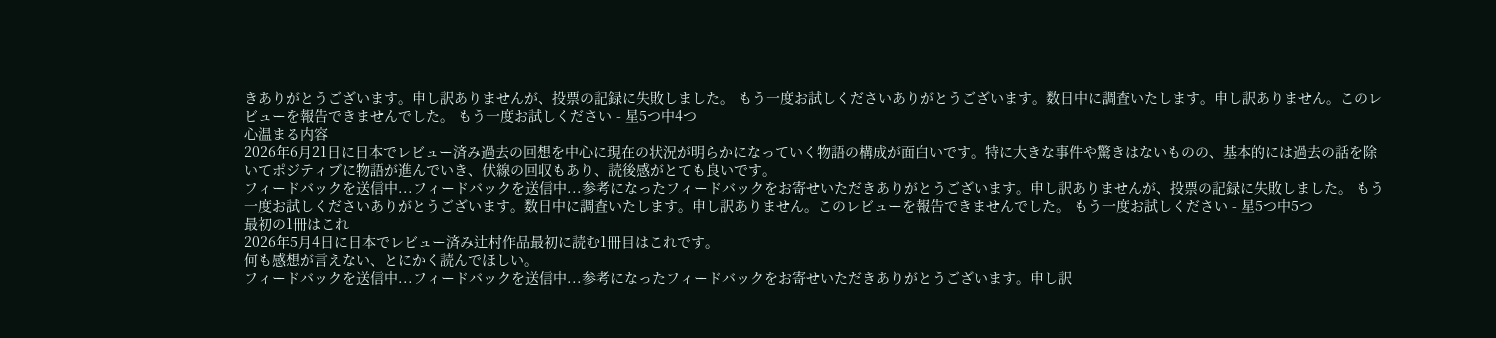きありがとうございます。申し訳ありませんが、投票の記録に失敗しました。 もう一度お試しくださいありがとうございます。数日中に調査いたします。申し訳ありません。このレビューを報告できませんでした。 もう一度お試しください - 星5つ中4つ
心温まる内容
2026年6月21日に日本でレビュー済み過去の回想を中心に現在の状況が明らかになっていく物語の構成が面白いです。特に大きな事件や驚きはないものの、基本的には過去の話を除いてポジティブに物語が進んでいき、伏線の回収もあり、読後感がとても良いです。
フィードバックを送信中...フィードバックを送信中...参考になったフィードバックをお寄せいただきありがとうございます。申し訳ありませんが、投票の記録に失敗しました。 もう一度お試しくださいありがとうございます。数日中に調査いたします。申し訳ありません。このレビューを報告できませんでした。 もう一度お試しください - 星5つ中5つ
最初の1冊はこれ
2026年5月4日に日本でレビュー済み辻村作品最初に読む1冊目はこれです。
何も感想が言えない、とにかく読んでほしい。
フィードバックを送信中...フィードバックを送信中...参考になったフィードバックをお寄せいただきありがとうございます。申し訳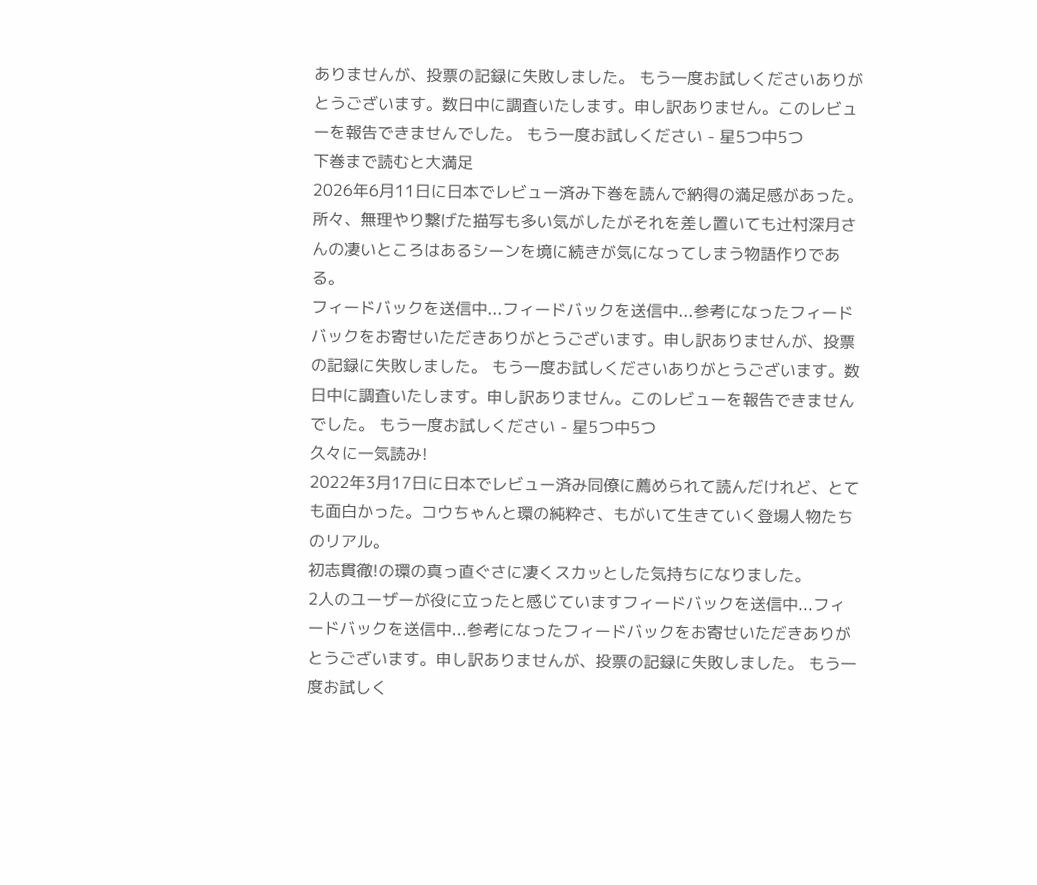ありませんが、投票の記録に失敗しました。 もう一度お試しくださいありがとうございます。数日中に調査いたします。申し訳ありません。このレビューを報告できませんでした。 もう一度お試しください - 星5つ中5つ
下巻まで読むと大満足
2026年6月11日に日本でレビュー済み下巻を読んで納得の満足感があった。所々、無理やり繋げた描写も多い気がしたがそれを差し置いても辻村深月さんの凄いところはあるシーンを境に続きが気になってしまう物語作りである。
フィードバックを送信中...フィードバックを送信中...参考になったフィードバックをお寄せいただきありがとうございます。申し訳ありませんが、投票の記録に失敗しました。 もう一度お試しくださいありがとうございます。数日中に調査いたします。申し訳ありません。このレビューを報告できませんでした。 もう一度お試しください - 星5つ中5つ
久々に一気読み!
2022年3月17日に日本でレビュー済み同僚に薦められて読んだけれど、とても面白かった。コウちゃんと環の純粋さ、もがいて生きていく登場人物たちのリアル。
初志貫徹!の環の真っ直ぐさに凄くスカッとした気持ちになりました。
2人のユーザーが役に立ったと感じていますフィードバックを送信中...フィードバックを送信中...参考になったフィードバックをお寄せいただきありがとうございます。申し訳ありませんが、投票の記録に失敗しました。 もう一度お試しく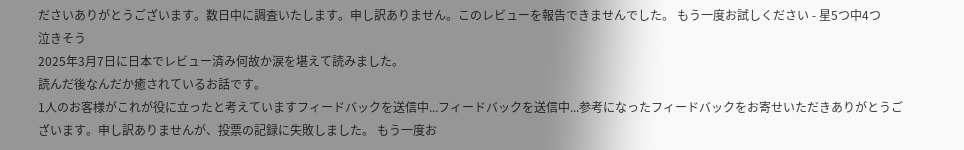ださいありがとうございます。数日中に調査いたします。申し訳ありません。このレビューを報告できませんでした。 もう一度お試しください - 星5つ中4つ
泣きそう
2025年3月7日に日本でレビュー済み何故か涙を堪えて読みました。
読んだ後なんだか癒されているお話です。
1人のお客様がこれが役に立ったと考えていますフィードバックを送信中...フィードバックを送信中...参考になったフィードバックをお寄せいただきありがとうございます。申し訳ありませんが、投票の記録に失敗しました。 もう一度お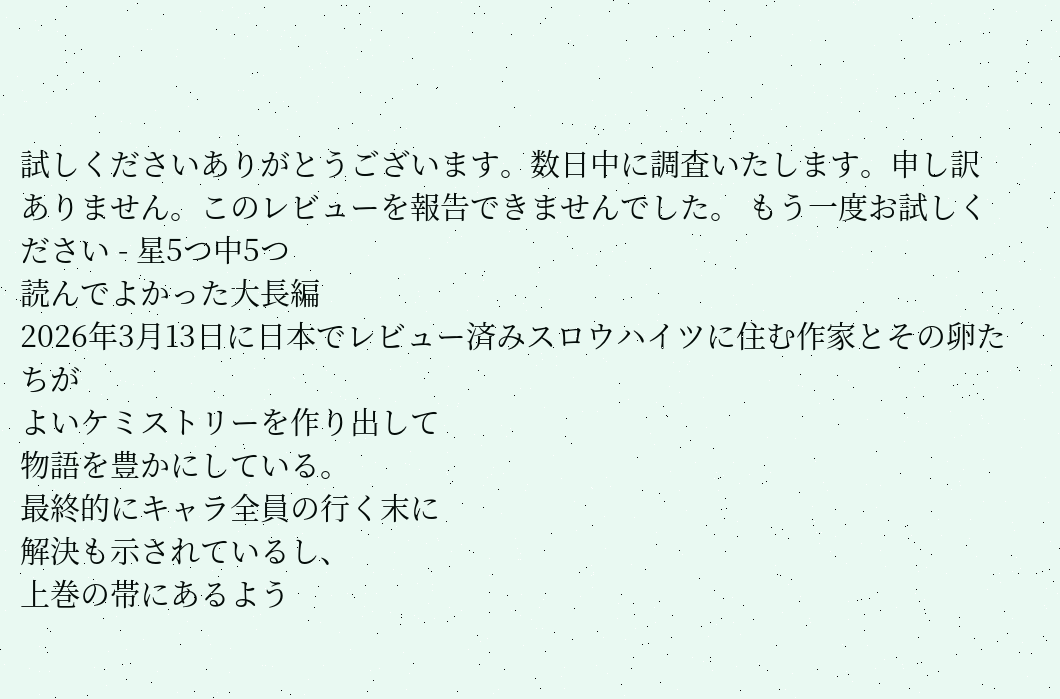試しくださいありがとうございます。数日中に調査いたします。申し訳ありません。このレビューを報告できませんでした。 もう一度お試しください - 星5つ中5つ
読んでよかった大長編
2026年3月13日に日本でレビュー済みスロウハイツに住む作家とその卵たちが
よいケミストリーを作り出して
物語を豊かにしている。
最終的にキャラ全員の行く末に
解決も示されているし、
上巻の帯にあるよう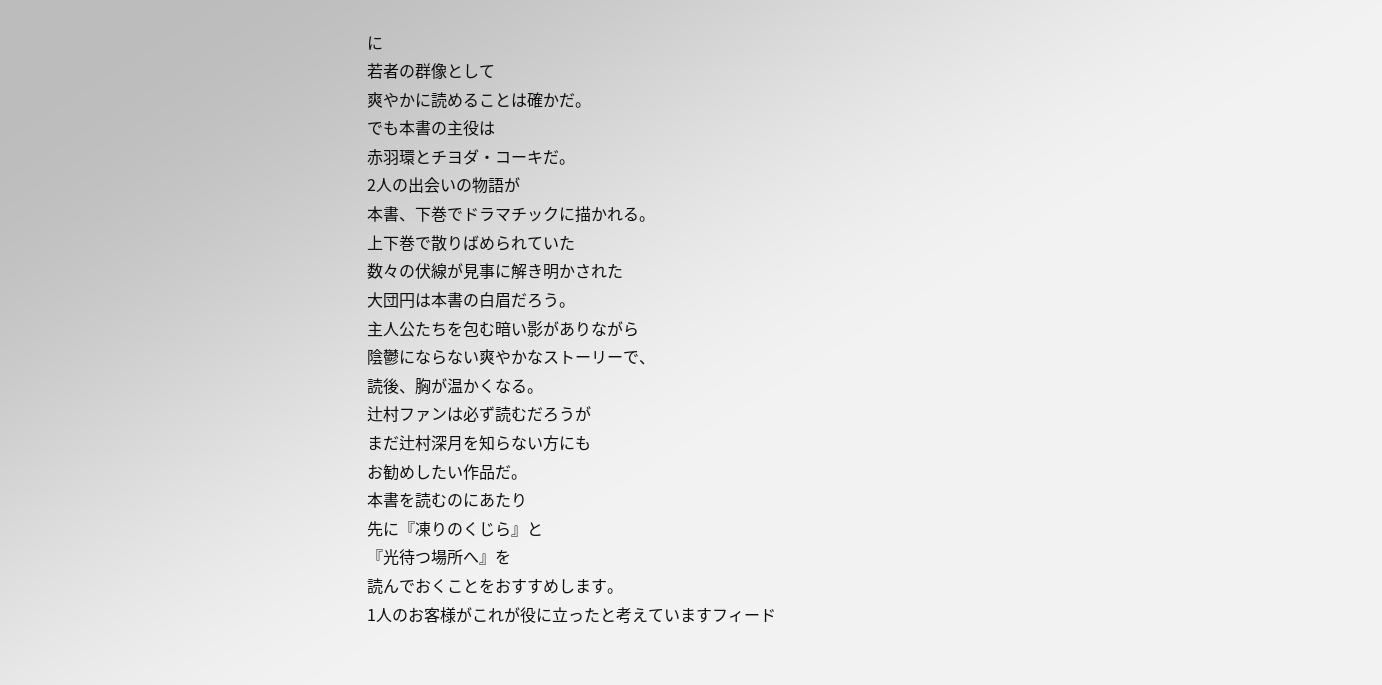に
若者の群像として
爽やかに読めることは確かだ。
でも本書の主役は
赤羽環とチヨダ・コーキだ。
2人の出会いの物語が
本書、下巻でドラマチックに描かれる。
上下巻で散りばめられていた
数々の伏線が見事に解き明かされた
大団円は本書の白眉だろう。
主人公たちを包む暗い影がありながら
陰鬱にならない爽やかなストーリーで、
読後、胸が温かくなる。
辻村ファンは必ず読むだろうが
まだ辻村深月を知らない方にも
お勧めしたい作品だ。
本書を読むのにあたり
先に『凍りのくじら』と
『光待つ場所へ』を
読んでおくことをおすすめします。
1人のお客様がこれが役に立ったと考えていますフィード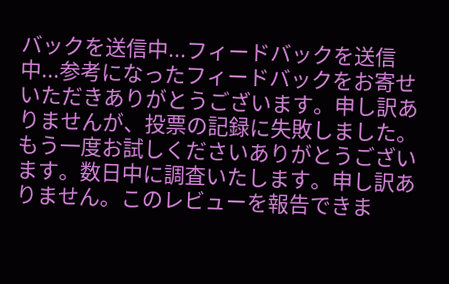バックを送信中...フィードバックを送信中...参考になったフィードバックをお寄せいただきありがとうございます。申し訳ありませんが、投票の記録に失敗しました。 もう一度お試しくださいありがとうございます。数日中に調査いたします。申し訳ありません。このレビューを報告できま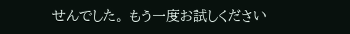せんでした。 もう一度お試しください